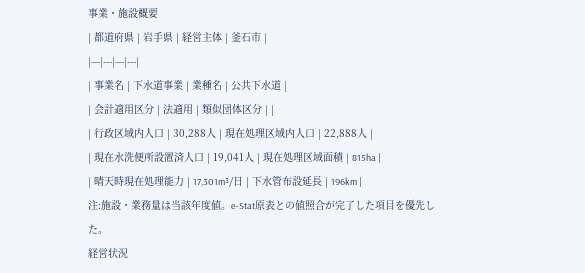事業・施設概要
| 都道府県 | 岩手県 | 経営主体 | 釜石市 |
|---|---|---|---|
| 事業名 | 下水道事業 | 業種名 | 公共下水道 |
| 会計適用区分 | 法適用 | 類似団体区分 | |
| 行政区域内人口 | 30,288人 | 現在処理区域内人口 | 22,888人 |
| 現在水洗便所設置済人口 | 19,041人 | 現在処理区域面積 | 815ha |
| 晴天時現在処理能力 | 17,301m³/日 | 下水管布設延長 | 196km |
注:施設・業務量は当該年度値。e-Stat原表との値照合が完了した項目を優先した。
経営状況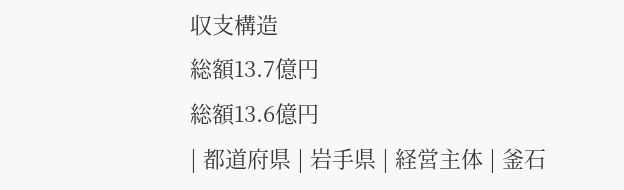収支構造
総額13.7億円
総額13.6億円
| 都道府県 | 岩手県 | 経営主体 | 釜石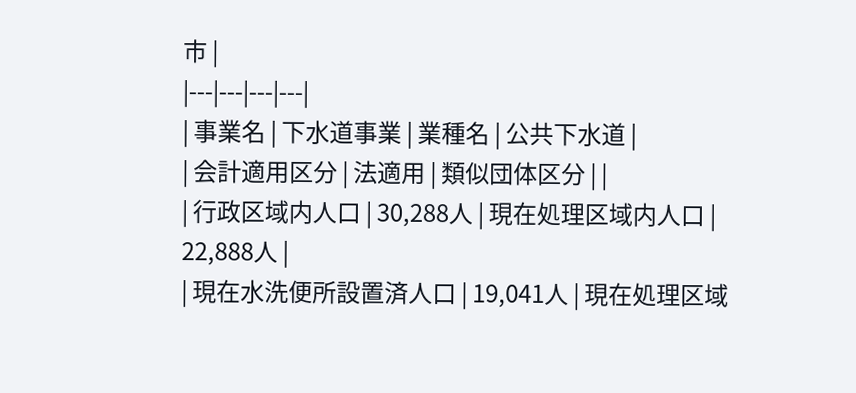市 |
|---|---|---|---|
| 事業名 | 下水道事業 | 業種名 | 公共下水道 |
| 会計適用区分 | 法適用 | 類似団体区分 | |
| 行政区域内人口 | 30,288人 | 現在処理区域内人口 | 22,888人 |
| 現在水洗便所設置済人口 | 19,041人 | 現在処理区域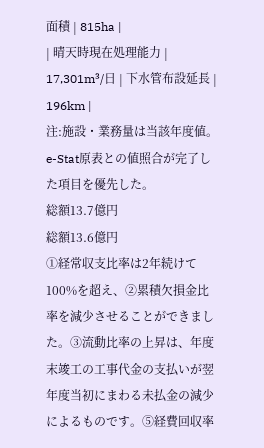面積 | 815ha |
| 晴天時現在処理能力 | 17,301m³/日 | 下水管布設延長 | 196km |
注:施設・業務量は当該年度値。e-Stat原表との値照合が完了した項目を優先した。
総額13.7億円
総額13.6億円
①経常収支比率は2年続けて100%を超え、②累積欠損金比率を減少させることができました。③流動比率の上昇は、年度末竣工の工事代金の支払いが翌年度当初にまわる未払金の減少によるものです。⑤経費回収率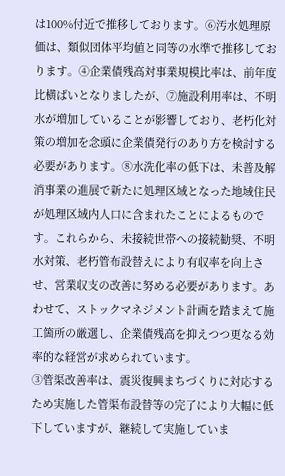は100%付近で推移しております。⑥汚水処理原価は、類似団体平均値と同等の水準で推移しております。④企業債残高対事業規模比率は、前年度比横ばいとなりましたが、⑦施設利用率は、不明水が増加していることが影響しており、老朽化対策の増加を念頭に企業債発行のあり方を検討する必要があります。⑧水洗化率の低下は、未普及解消事業の進展で新たに処理区域となった地域住民が処理区域内人口に含まれたことによるものです。これらから、未接続世帯への接続勧奨、不明水対策、老朽管布設替えにより有収率を向上させ、営業収支の改善に努める必要があります。あわせて、ストックマネジメント計画を踏まえて施工箇所の厳選し、企業債残高を抑えつつ更なる効率的な経営が求められています。
③管渠改善率は、震災復興まちづくりに対応するため実施した管渠布設替等の完了により大幅に低下していますが、継続して実施していま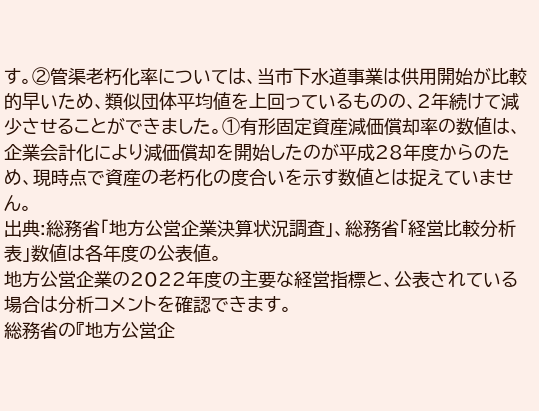す。②管渠老朽化率については、当市下水道事業は供用開始が比較的早いため、類似団体平均値を上回っているものの、2年続けて減少させることができました。①有形固定資産減価償却率の数値は、企業会計化により減価償却を開始したのが平成28年度からのため、現時点で資産の老朽化の度合いを示す数値とは捉えていません。
出典:総務省「地方公営企業決算状況調査」、総務省「経営比較分析表」数値は各年度の公表値。
地方公営企業の2022年度の主要な経営指標と、公表されている場合は分析コメントを確認できます。
総務省の『地方公営企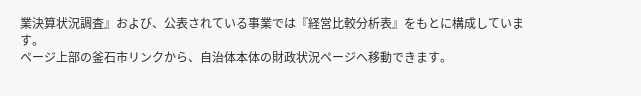業決算状況調査』および、公表されている事業では『経営比較分析表』をもとに構成しています。
ページ上部の釜石市リンクから、自治体本体の財政状況ページへ移動できます。